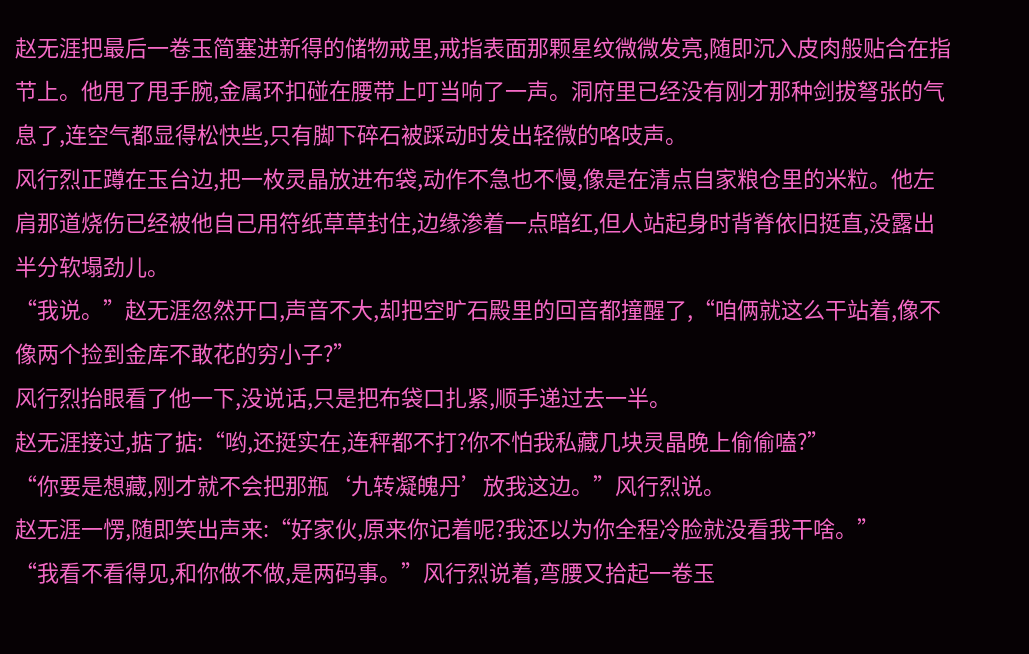赵无涯把最后一卷玉简塞进新得的储物戒里,戒指表面那颗星纹微微发亮,随即沉入皮肉般贴合在指节上。他甩了甩手腕,金属环扣碰在腰带上叮当响了一声。洞府里已经没有刚才那种剑拔弩张的气息了,连空气都显得松快些,只有脚下碎石被踩动时发出轻微的咯吱声。
风行烈正蹲在玉台边,把一枚灵晶放进布袋,动作不急也不慢,像是在清点自家粮仓里的米粒。他左肩那道烧伤已经被他自己用符纸草草封住,边缘渗着一点暗红,但人站起身时背脊依旧挺直,没露出半分软塌劲儿。
“我说。”赵无涯忽然开口,声音不大,却把空旷石殿里的回音都撞醒了,“咱俩就这么干站着,像不像两个捡到金库不敢花的穷小子?”
风行烈抬眼看了他一下,没说话,只是把布袋口扎紧,顺手递过去一半。
赵无涯接过,掂了掂:“哟,还挺实在,连秤都不打?你不怕我私藏几块灵晶晚上偷偷嗑?”
“你要是想藏,刚才就不会把那瓶‘九转凝魄丹’放我这边。”风行烈说。
赵无涯一愣,随即笑出声来:“好家伙,原来你记着呢?我还以为你全程冷脸就没看我干啥。”
“我看不看得见,和你做不做,是两码事。”风行烈说着,弯腰又拾起一卷玉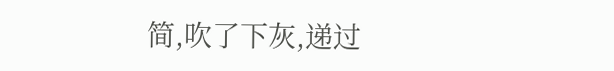简,吹了下灰,递过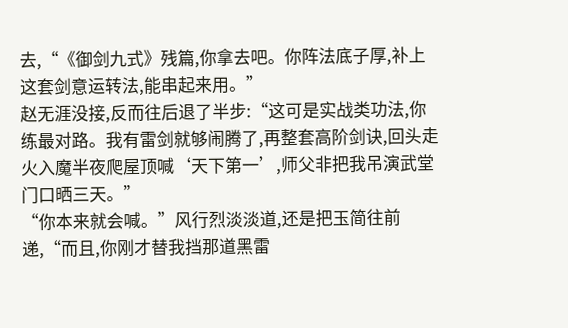去,“《御剑九式》残篇,你拿去吧。你阵法底子厚,补上这套剑意运转法,能串起来用。”
赵无涯没接,反而往后退了半步:“这可是实战类功法,你练最对路。我有雷剑就够闹腾了,再整套高阶剑诀,回头走火入魔半夜爬屋顶喊‘天下第一’,师父非把我吊演武堂门口晒三天。”
“你本来就会喊。”风行烈淡淡道,还是把玉简往前递,“而且,你刚才替我挡那道黑雷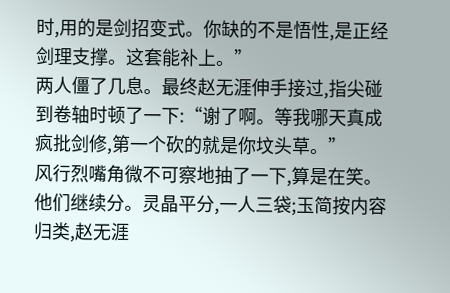时,用的是剑招变式。你缺的不是悟性,是正经剑理支撑。这套能补上。”
两人僵了几息。最终赵无涯伸手接过,指尖碰到卷轴时顿了一下:“谢了啊。等我哪天真成疯批剑修,第一个砍的就是你坟头草。”
风行烈嘴角微不可察地抽了一下,算是在笑。
他们继续分。灵晶平分,一人三袋;玉简按内容归类,赵无涯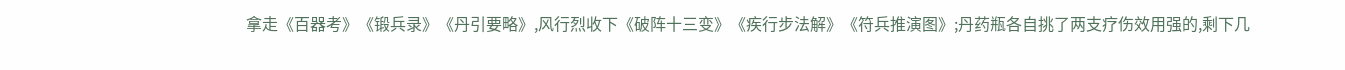拿走《百器考》《锻兵录》《丹引要略》,风行烈收下《破阵十三变》《疾行步法解》《符兵推演图》;丹药瓶各自挑了两支疗伤效用强的,剩下几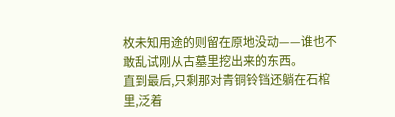枚未知用途的则留在原地没动——谁也不敢乱试刚从古墓里挖出来的东西。
直到最后,只剩那对青铜铃铛还躺在石棺里,泛着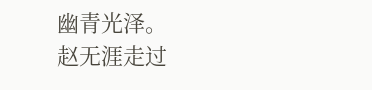幽青光泽。
赵无涯走过